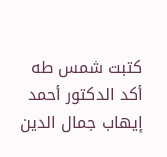كتبت شمس طه
أكد الدكتور أحمد إيهاب جمال الدين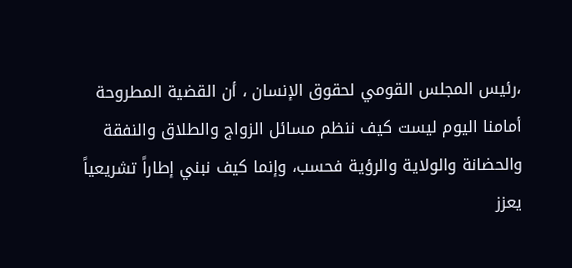،رئيس المجلس القومي لحقوق الإنسان ، أن القضية المطروحة أمامنا اليوم ليست كيف ننظم مسائل الزواج والطلاق والنفقة والحضانة والولاية والرؤية فحسب، وإنما كيف نبني إطاراً تشريعياً يعزز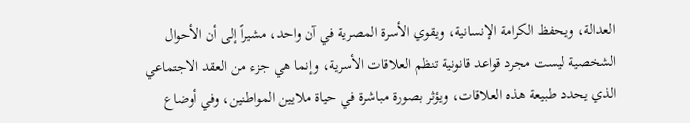العدالة، ويحفظ الكرامة الإنسانية، ويقوي الأسرة المصرية في آن واحد، مشيراً إلى أن الأحوال الشخصية ليست مجرد قواعد قانونية تنظم العلاقات الأسرية، وإنما هي جزء من العقد الاجتماعي الذي يحدد طبيعة هذه العلاقات، ويؤثر بصورة مباشرة في حياة ملايين المواطنين، وفي أوضاع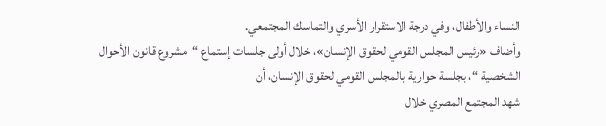النساء والأطفال، وفي درجة الاستقرار الأسري والتماسك المجتمعي.
وأضاف «رئيس المجلس القومي لحقوق الإنسان»، خلال أولى جلسات إستماع “مشروع قانون الأحوال الشخصية “، بجلسة حوارية بالمجلس القومي لحقوق الإنسان، أن
شهد المجتمع المصري خلال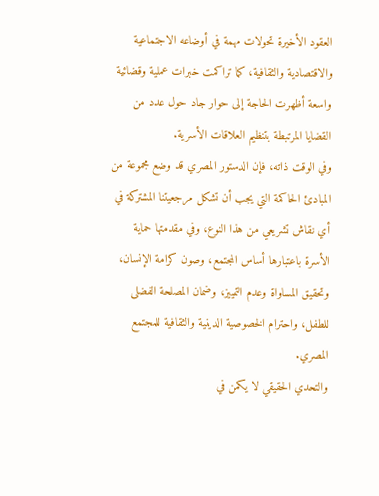العقود الأخيرة تحولات مهمة في أوضاعه الاجتماعية والاقتصادية والثقافية، كما تراكمت خبرات عملية وقضائية واسعة أظهرت الحاجة إلى حوار جاد حول عدد من القضايا المرتبطة بتنظيم العلاقات الأسرية.
وفي الوقت ذاته، فإن الدستور المصري قد وضع مجموعة من المبادئ الحاكمة التي يجب أن تشكل مرجعيتنا المشتركة في أي نقاش تشريعي من هذا النوع، وفي مقدمتها حماية الأسرة باعتبارها أساس المجتمع، وصون كرامة الإنسان، وتحقيق المساواة وعدم التمييز، وضمان المصلحة الفضلى للطفل، واحترام الخصوصية الدينية والثقافية للمجتمع المصري.
والتحدي الحقيقي لا يكمن في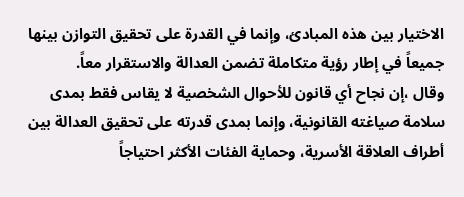الاختيار بين هذه المبادئ، وإنما في القدرة على تحقيق التوازن بينها جميعاً في إطار رؤية متكاملة تضمن العدالة والاستقرار معاً.
وقال ،إن نجاح أي قانون للأحوال الشخصية لا يقاس فقط بمدى سلامة صياغته القانونية، وإنما بمدى قدرته على تحقيق العدالة بين أطراف العلاقة الأسرية، وحماية الفئات الأكثر احتياجاً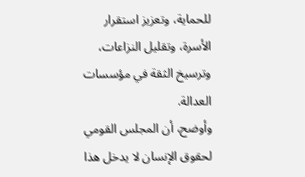للحماية، وتعزيز استقرار الأسرة، وتقليل النزاعات، وترسيخ الثقة في مؤسسات العدالة.
وأوضح، أن المجلس القومي لحقوق الإنسان لا يدخل هذا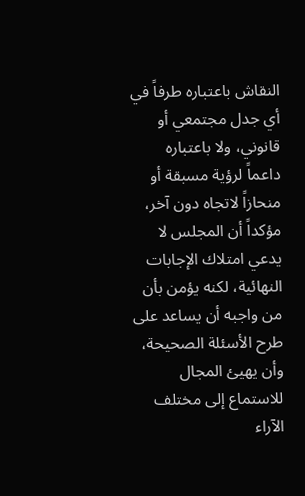النقاش باعتباره طرفاً في أي جدل مجتمعي أو قانوني، ولا باعتباره داعماً لرؤية مسبقة أو منحازاً لاتجاه دون آخر، مؤكداً أن المجلس لا يدعي امتلاك الإجابات النهائية، لكنه يؤمن بأن من واجبه أن يساعد على طرح الأسئلة الصحيحة، وأن يهيئ المجال للاستماع إلى مختلف الآراء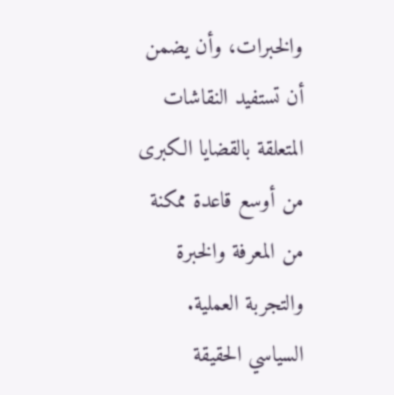والخبرات، وأن يضمن أن تستفيد النقاشات المتعلقة بالقضايا الكبرى من أوسع قاعدة ممكنة من المعرفة والخبرة والتجربة العملية.
السياسي الحقيقة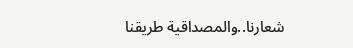شعارنا..والمصداقية طريقنا